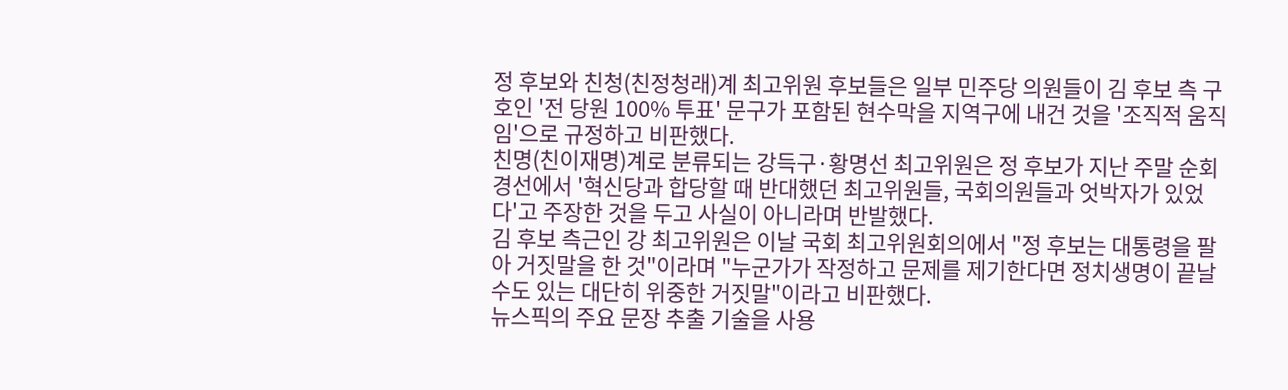정 후보와 친청(친정청래)계 최고위원 후보들은 일부 민주당 의원들이 김 후보 측 구호인 '전 당원 100% 투표' 문구가 포함된 현수막을 지역구에 내건 것을 '조직적 움직임'으로 규정하고 비판했다.
친명(친이재명)계로 분류되는 강득구·황명선 최고위원은 정 후보가 지난 주말 순회경선에서 '혁신당과 합당할 때 반대했던 최고위원들, 국회의원들과 엇박자가 있었다'고 주장한 것을 두고 사실이 아니라며 반발했다.
김 후보 측근인 강 최고위원은 이날 국회 최고위원회의에서 "정 후보는 대통령을 팔아 거짓말을 한 것"이라며 "누군가가 작정하고 문제를 제기한다면 정치생명이 끝날 수도 있는 대단히 위중한 거짓말"이라고 비판했다.
뉴스픽의 주요 문장 추출 기술을 사용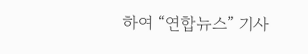하여 “연합뉴스” 기사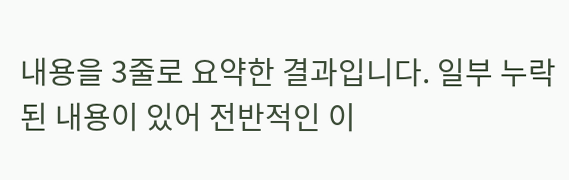내용을 3줄로 요약한 결과입니다. 일부 누락된 내용이 있어 전반적인 이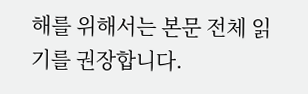해를 위해서는 본문 전체 읽기를 권장합니다.